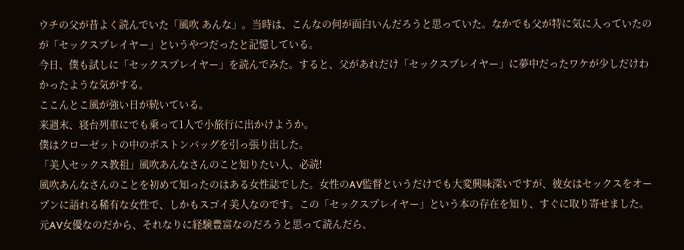ウチの父が昔よく読んでいた「風吹 あんな」。当時は、こんなの何が面白いんだろうと思っていた。なかでも父が特に気に入っていたのが「セックスプレイヤー」というやつだったと記憶している。
今日、僕も試しに「セックスプレイヤー」を読んでみた。すると、父があれだけ「セックスプレイヤー」に夢中だったワケが少しだけわかったような気がする。
ここんとこ風が強い日が続いている。
来週末、寝台列車にでも乗って1人で小旅行に出かけようか。
僕はクローゼットの中のボストンバッグを引っ張り出した。
「美人セックス教祖」風吹あんなさんのこと知りたい人、必読!
風吹あんなさんのことを初めて知ったのはある女性誌でした。女性のAV監督というだけでも大変興味深いですが、彼女はセックスをオープンに語れる稀有な女性で、しかもスゴイ美人なのです。この「セックスプレイヤー」という本の存在を知り、すぐに取り寄せました。元AV女優なのだから、それなりに経験豊富なのだろうと思って読んだら、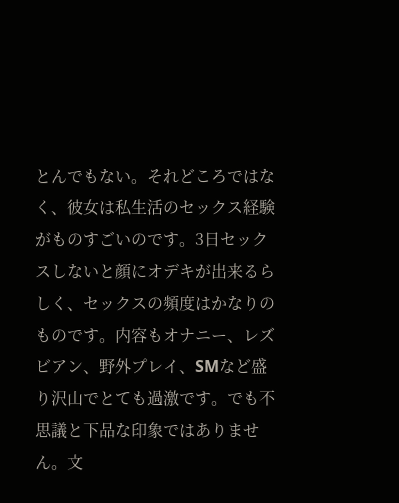とんでもない。それどころではなく、彼女は私生活のセックス経験がものすごいのです。3日セックスしないと顔にオデキが出来るらしく、セックスの頻度はかなりのものです。内容もオナニー、レズビアン、野外プレイ、SMなど盛り沢山でとても過激です。でも不思議と下品な印象ではありません。文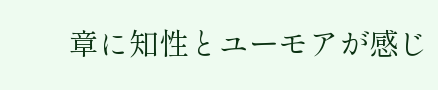章に知性とユーモアが感じ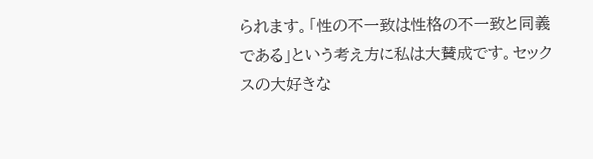られます。「性の不一致は性格の不一致と同義である」という考え方に私は大賛成です。セックスの大好きな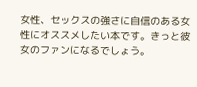女性、セックスの強さに自信のある女性にオススメしたい本です。きっと彼女のファンになるでしょう。